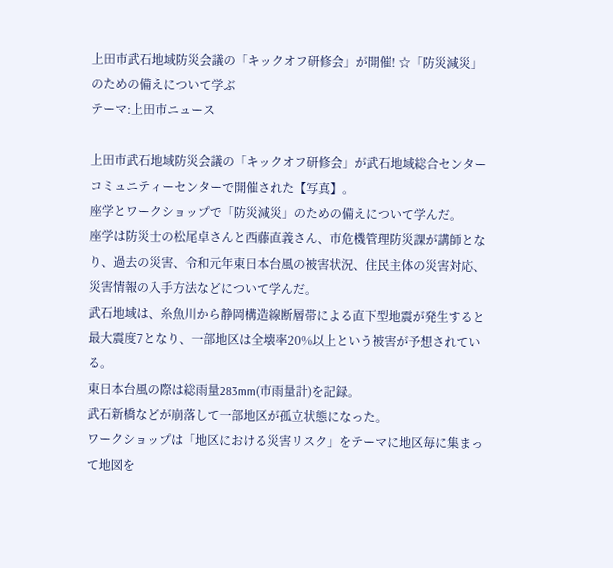上田市武石地域防災会議の「キックオフ研修会」が開催! ☆「防災減災」のための備えについて学ぶ
テーマ:上田市ニュース

上田市武石地域防災会議の「キックオフ研修会」が武石地域総合センターコミュニティーセンターで開催された【写真】。
座学とワークショップで「防災減災」のための備えについて学んだ。
座学は防災士の松尾卓さんと西藤直義さん、市危機管理防災課が講師となり、過去の災害、令和元年東日本台風の被害状況、住民主体の災害対応、災害情報の入手方法などについて学んだ。
武石地域は、糸魚川から静岡構造線断層帯による直下型地震が発生すると最大震度7となり、一部地区は全壊率20%以上という被害が予想されている。
東日本台風の際は総雨量283mm(市雨量計)を記録。
武石新橋などが崩落して一部地区が孤立状態になった。
ワークショップは「地区における災害リスク」をテーマに地区毎に集まって地図を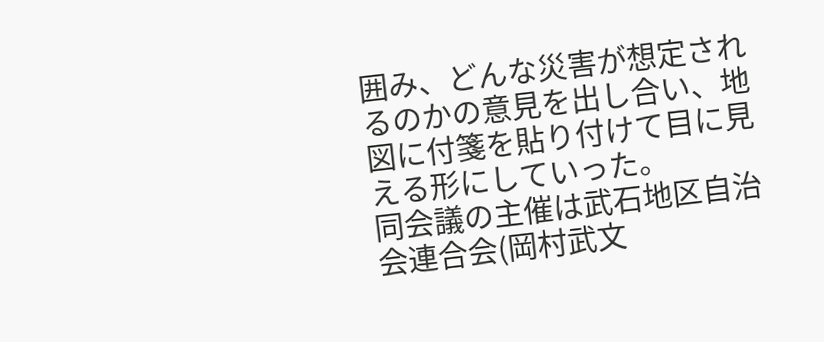囲み、どんな災害が想定されるのかの意見を出し合い、地図に付箋を貼り付けて目に見える形にしていった。
同会議の主催は武石地区自治会連合会(岡村武文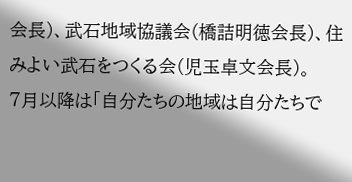会長)、武石地域協議会(橋詰明徳会長)、住みよい武石をつくる会(児玉卓文会長)。
7月以降は「自分たちの地域は自分たちで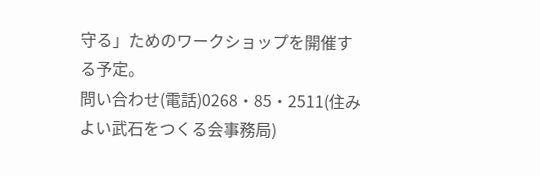守る」ためのワークショップを開催する予定。
問い合わせ(電話)0268・85・2511(住みよい武石をつくる会事務局)